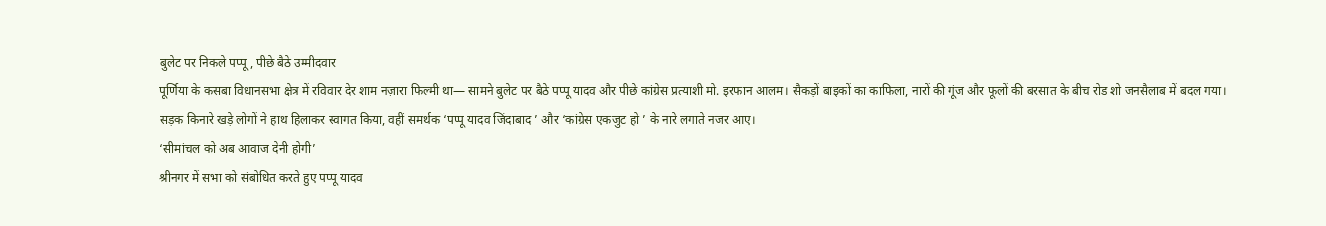बुलेट पर निकले पप्पू, पीछे बैठे उम्मीदवार
पूर्णिया के कसबा विधानसभा क्षेत्र में रविवार देर शाम नज़ारा फिल्मी था— सामने बुलेट पर बैठे पप्पू यादव और पीछे कांग्रेस प्रत्याशी मो. इरफान आलम। सैकड़ों बाइकों का काफिला, नारों की गूंज और फूलों की बरसात के बीच रोड शो जनसैलाब में बदल गया।
सड़क किनारे खड़े लोगों ने हाथ हिलाकर स्वागत किया, वहीं समर्थक ‘पप्पू यादव जिंदाबाद ’ और ‘कांग्रेस एकजुट हो ’ के नारे लगाते नजर आए।
‘सीमांचल को अब आवाज देनी होगी’
श्रीनगर में सभा को संबोधित करते हुए पप्पू यादव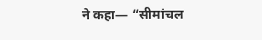ने कहा— “सीमांचल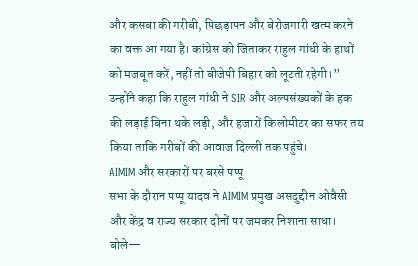और कसबा की गरीबी, पिछड़ापन और बेरोजगारी खत्म करने का वक्त आ गया है। कांग्रेस को जिताकर राहुल गांधी के हाथों को मजबूत करें, नहीं तो बीजेपी बिहार को लूटती रहेगी।”
उन्होंने कहा कि राहुल गांधी ने SIR और अल्पसंख्यकों के हक की लड़ाई बिना थके लड़ी, और हजारों किलोमीटर का सफर तय किया ताकि गरीबों की आवाज दिल्ली तक पहुंचे।
AIMIM और सरकारों पर बरसे पप्पू
सभा के दौरान पप्पू यादव ने AIMIM प्रमुख असदुद्दीन ओवैसी और केंद्र व राज्य सरकार दोनों पर जमकर निशाना साधा। बोले—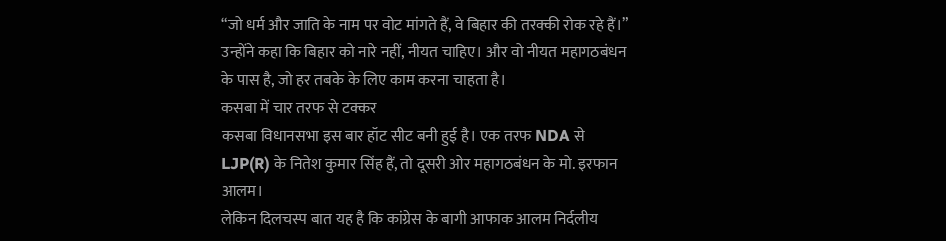“जो धर्म और जाति के नाम पर वोट मांगते हैं, वे बिहार की तरक्की रोक रहे हैं।”
उन्होंने कहा कि बिहार को नारे नहीं, नीयत चाहिए। और वो नीयत महागठबंधन के पास है, जो हर तबके के लिए काम करना चाहता है।
कसबा में चार तरफ से टक्कर
कसबा विधानसभा इस बार हॉट सीट बनी हुई है। एक तरफ NDA से LJP(R) के नितेश कुमार सिंह हैं, तो दूसरी ओर महागठबंधन के मो. इरफान आलम।
लेकिन दिलचस्प बात यह है कि कांग्रेस के बागी आफाक आलम निर्दलीय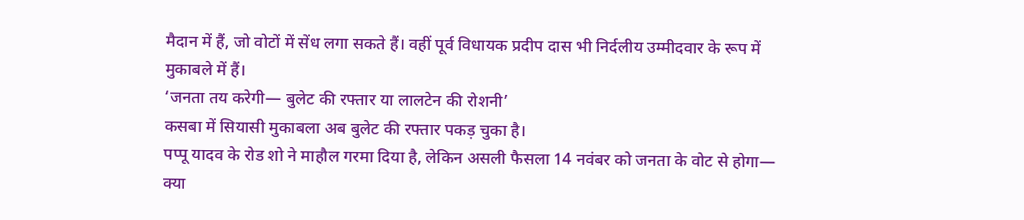मैदान में हैं, जो वोटों में सेंध लगा सकते हैं। वहीं पूर्व विधायक प्रदीप दास भी निर्दलीय उम्मीदवार के रूप में मुकाबले में हैं।
‘जनता तय करेगी— बुलेट की रफ्तार या लालटेन की रोशनी’
कसबा में सियासी मुकाबला अब बुलेट की रफ्तार पकड़ चुका है।
पप्पू यादव के रोड शो ने माहौल गरमा दिया है, लेकिन असली फैसला 14 नवंबर को जनता के वोट से होगा— क्या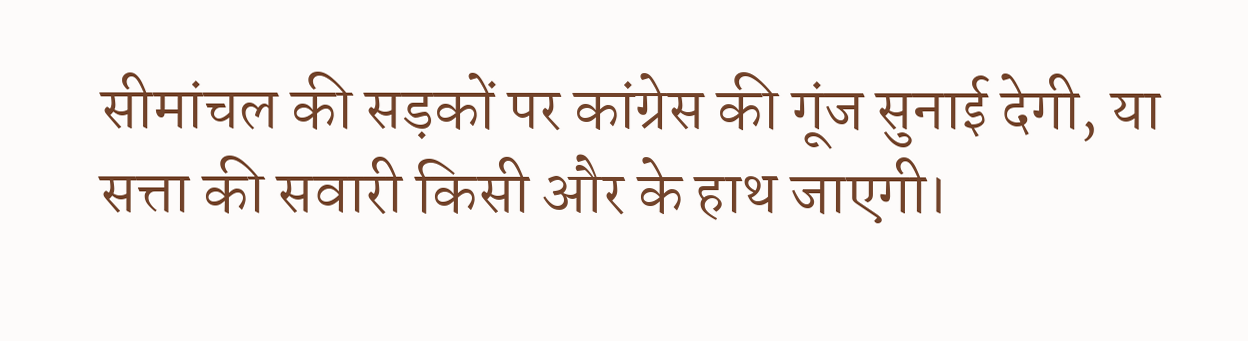सीमांचल की सड़कों पर कांग्रेस की गूंज सुनाई देगी, या सत्ता की सवारी किसी और के हाथ जाएगी।